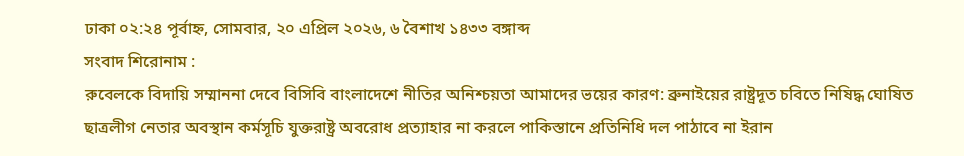ঢাকা ০২:২৪ পূর্বাহ্ন, সোমবার, ২০ এপ্রিল ২০২৬, ৬ বৈশাখ ১৪৩৩ বঙ্গাব্দ
সংবাদ শিরোনাম :
রুবেলকে বিদায়ি সম্মাননা দেবে বিসিবি বাংলাদেশে নীতির অনিশ্চয়তা আমাদের ভয়ের কারণ: ব্রুনাইয়ের রাষ্ট্রদূত চবিতে নিষিদ্ধ ঘোষিত ছাত্রলীগ নেতার অবস্থান কর্মসূচি যুক্তরাষ্ট্র অবরোধ প্রত্যাহার না করলে পাকিস্তানে প্রতিনিধি দল পাঠাবে না ইরান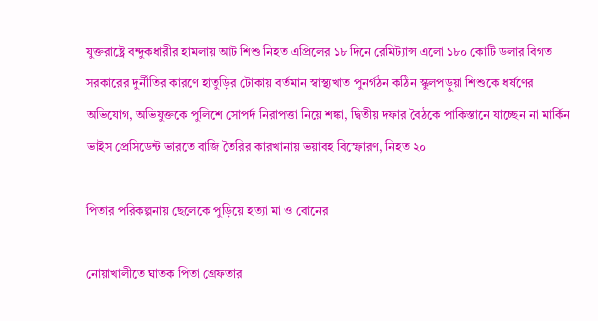যুক্তরাষ্ট্রে বন্দুকধারীর হামলায় আট শিশু নিহত এপ্রিলের ১৮ দিনে রেমিট্যান্স এলো ১৮০ কোটি ডলার বিগত সরকারের দুর্নীতির কারণে হাতুড়ির টোকায় বর্তমান স্বাস্থ্যখাত পুনর্গঠন কঠিন স্কুলপড়ুয়া শিশুকে ধর্ষণের অভিযোগ, অভিযুক্তকে পুলিশে সোপর্দ নিরাপত্তা নিয়ে শঙ্কা, দ্বিতীয় দফার বৈঠকে পাকিস্তানে যাচ্ছেন না মার্কিন ভাইস প্রেসিডেন্ট ভারতে বাজি তৈরির কারখানায় ভয়াবহ বিস্ফোরণ, নিহত ২০

পিতার পরিকল্পনায় ছেলেকে পুড়িয়ে হত্যা মা ও বোনের

নোয়াখালীতে ঘাতক পিতা গ্রেফতার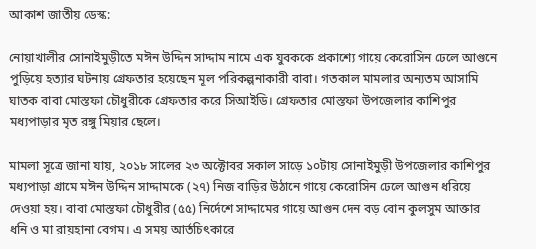আকাশ জাতীয় ডেস্ক:

নোয়াখালীর সোনাইমুড়ীতে মঈন উদ্দিন সাদ্দাম নামে এক যুবককে প্রকাশ্যে গায়ে কেরোসিন ঢেলে আগুনে পুড়িয়ে হত্যার ঘটনায় গ্রেফতার হয়েছেন মূল পরিকল্পনাকারী বাবা। গতকাল মামলার অন্যতম আসামি ঘাতক বাবা মোস্তফা চৌধুরীকে গ্রেফতার করে সিআইডি। গ্রেফতার মোস্তফা উপজেলার কাশিপুর মধ্যপাড়ার মৃত রঙ্গু মিয়ার ছেলে।

মামলা সূত্রে জানা যায়, ২০১৮ সালের ২৩ অক্টোবর সকাল সাড়ে ১০টায় সোনাইমুড়ী উপজেলার কাশিপুর মধ্যপাড়া গ্রামে মঈন উদ্দিন সাদ্দামকে (২৭) নিজ বাড়ির উঠানে গায়ে কেরোসিন ঢেলে আগুন ধরিয়ে দেওয়া হয়। বাবা মোস্তফা চৌধুরীর (৫৫) নির্দেশে সাদ্দামের গায়ে আগুন দেন বড় বোন কুলসুম আক্তার ধনি ও মা রায়হানা বেগম। এ সময় আর্তচিৎকারে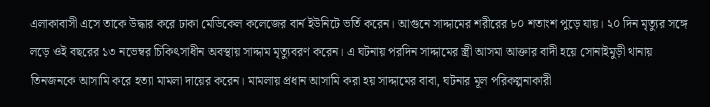এলাকাবাসী এসে তাকে উদ্ধার করে ঢাকা মেডিকেল কলেজের বার্ন ইউনিটে ভর্তি করেন। আগুনে সাদ্দামের শরীরের ৮০ শতাংশ পুড়ে যায়। ২০ দিন মৃত্যুর সঙ্গে লড়ে ওই বছরের ১৩ নভেম্বর চিকিৎসাধীন অবস্থায় সাদ্দাম মৃত্যুবরণ করেন। এ ঘটনায় পরদিন সাদ্দামের স্ত্রী আসমা আক্তার বাদী হয়ে সোনাইমুড়ী থানায় তিনজনকে আসামি করে হত্যা মামলা দায়ের করেন। মামলায় প্রধান আসামি করা হয় সাদ্দামের বাবা, ঘটনার মূল পরিকল্পনাকারী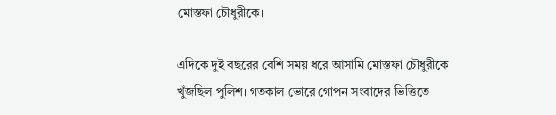মোস্তফা চৌধুরীকে।

এদিকে দুই বছরের বেশি সময় ধরে আসামি মোস্তফা চৌধুরীকে খুঁজছিল পুলিশ। গতকাল ভোরে গোপন সংবাদের ভিত্তিতে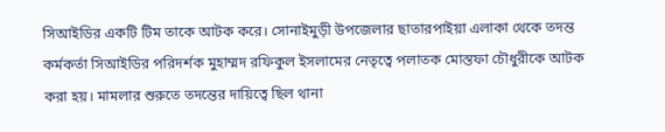সিআইডির একটি টিম তাকে আটক করে। সোনাইমুড়ী উপজেলার ছাতারপাইয়া এলাকা থেকে তদন্ত কর্মকর্তা সিআইডির পরিদর্শক মুহাম্মদ রফিকুল ইসলামের নেতৃত্বে পলাতক মোস্তফা চৌধুরীকে আটক করা হয়। মামলার শুরুতে তদন্তের দায়িত্বে ছিল থানা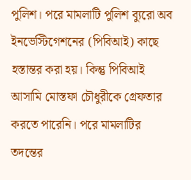পুলিশ। পরে মামলাটি পুলিশ ব্যুরো অব ইনভেস্টিগেশনের (পিবিআই) কাছে হস্তান্তর করা হয়। কিন্তু পিবিআই আসামি মোস্তফা চৌধুরীকে গ্রেফতার করতে পারেনি। পরে মামলাটির তদন্তের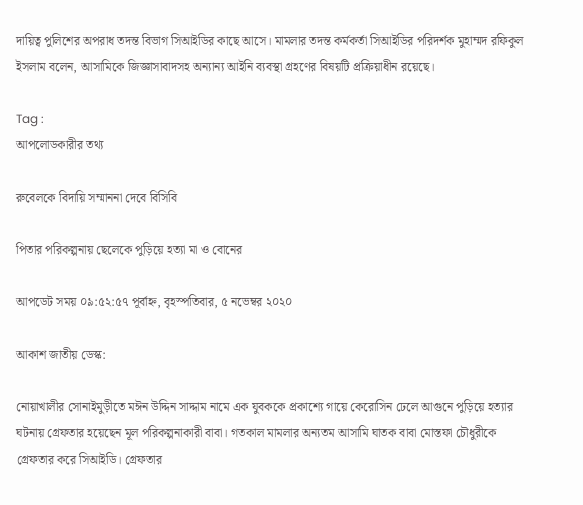দায়িত্ব পুলিশের অপরাধ তদন্ত বিভাগ সিআইডির কাছে আসে। মামলার তদন্ত কর্মকর্তা সিআইডির পরিদর্শক মুহাম্মদ রফিকুল ইসলাম বলেন, আসামিকে জিজ্ঞাসাবাদসহ অন্যান্য আইনি ব্যবস্থা গ্রহণের বিষয়টি প্রক্রিয়াধীন রয়েছে।

Tag :
আপলোডকারীর তথ্য

রুবেলকে বিদায়ি সম্মাননা দেবে বিসিবি

পিতার পরিকল্পনায় ছেলেকে পুড়িয়ে হত্যা মা ও বোনের

আপডেট সময় ০৯:৫২:৫৭ পূর্বাহ্ন, বৃহস্পতিবার, ৫ নভেম্বর ২০২০

আকাশ জাতীয় ডেস্ক:

নোয়াখালীর সোনাইমুড়ীতে মঈন উদ্দিন সাদ্দাম নামে এক যুবককে প্রকাশ্যে গায়ে কেরোসিন ঢেলে আগুনে পুড়িয়ে হত্যার ঘটনায় গ্রেফতার হয়েছেন মূল পরিকল্পনাকারী বাবা। গতকাল মামলার অন্যতম আসামি ঘাতক বাবা মোস্তফা চৌধুরীকে গ্রেফতার করে সিআইডি। গ্রেফতার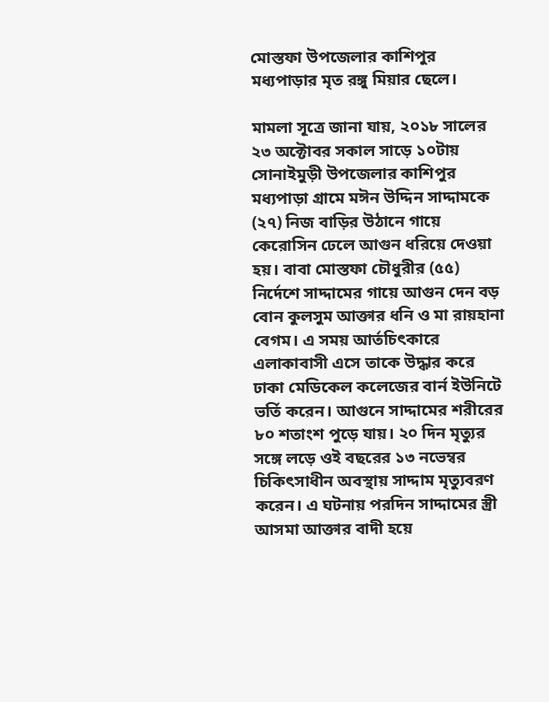মোস্তফা উপজেলার কাশিপুর মধ্যপাড়ার মৃত রঙ্গু মিয়ার ছেলে।

মামলা সূত্রে জানা যায়, ২০১৮ সালের ২৩ অক্টোবর সকাল সাড়ে ১০টায় সোনাইমুড়ী উপজেলার কাশিপুর মধ্যপাড়া গ্রামে মঈন উদ্দিন সাদ্দামকে (২৭) নিজ বাড়ির উঠানে গায়ে কেরোসিন ঢেলে আগুন ধরিয়ে দেওয়া হয়। বাবা মোস্তফা চৌধুরীর (৫৫) নির্দেশে সাদ্দামের গায়ে আগুন দেন বড় বোন কুলসুম আক্তার ধনি ও মা রায়হানা বেগম। এ সময় আর্তচিৎকারে এলাকাবাসী এসে তাকে উদ্ধার করে ঢাকা মেডিকেল কলেজের বার্ন ইউনিটে ভর্তি করেন। আগুনে সাদ্দামের শরীরের ৮০ শতাংশ পুড়ে যায়। ২০ দিন মৃত্যুর সঙ্গে লড়ে ওই বছরের ১৩ নভেম্বর চিকিৎসাধীন অবস্থায় সাদ্দাম মৃত্যুবরণ করেন। এ ঘটনায় পরদিন সাদ্দামের স্ত্রী আসমা আক্তার বাদী হয়ে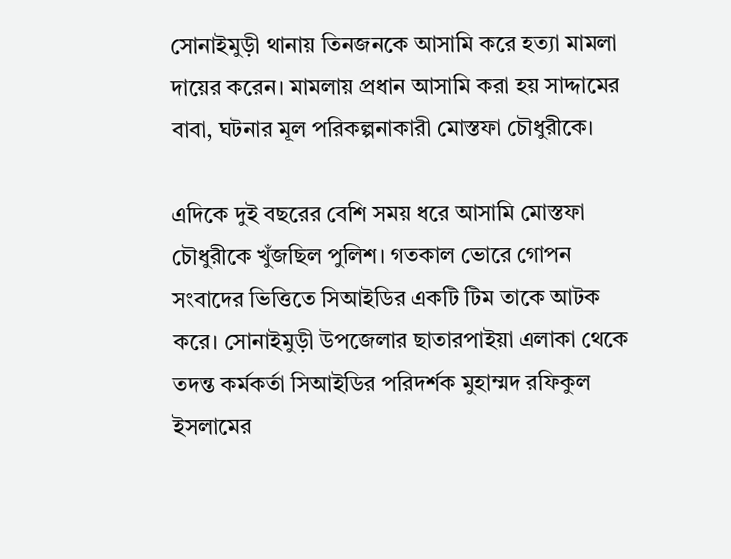সোনাইমুড়ী থানায় তিনজনকে আসামি করে হত্যা মামলা দায়ের করেন। মামলায় প্রধান আসামি করা হয় সাদ্দামের বাবা, ঘটনার মূল পরিকল্পনাকারী মোস্তফা চৌধুরীকে।

এদিকে দুই বছরের বেশি সময় ধরে আসামি মোস্তফা চৌধুরীকে খুঁজছিল পুলিশ। গতকাল ভোরে গোপন সংবাদের ভিত্তিতে সিআইডির একটি টিম তাকে আটক করে। সোনাইমুড়ী উপজেলার ছাতারপাইয়া এলাকা থেকে তদন্ত কর্মকর্তা সিআইডির পরিদর্শক মুহাম্মদ রফিকুল ইসলামের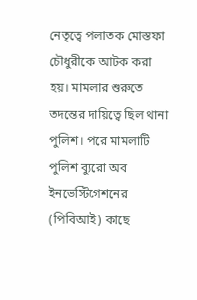নেতৃত্বে পলাতক মোস্তফা চৌধুরীকে আটক করা হয়। মামলার শুরুতে তদন্তের দায়িত্বে ছিল থানা পুলিশ। পরে মামলাটি পুলিশ ব্যুরো অব ইনভেস্টিগেশনের (পিবিআই) কাছে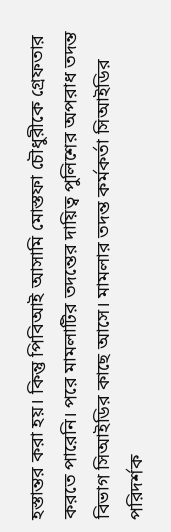হস্তান্তর করা হয়। কিন্তু পিবিআই আসামি মোস্তফা চৌধুরীকে গ্রেফতার করতে পারেনি। পরে মামলাটির তদন্তের দায়িত্ব পুলিশের অপরাধ তদন্ত বিভাগ সিআইডির কাছে আসে। মামলার তদন্ত কর্মকর্তা সিআইডির পরিদর্শক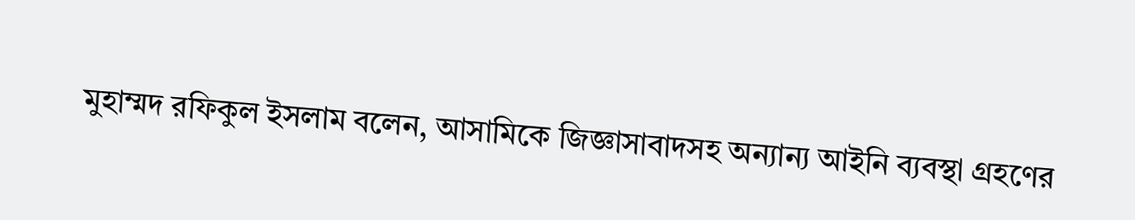মুহাম্মদ রফিকুল ইসলাম বলেন, আসামিকে জিজ্ঞাসাবাদসহ অন্যান্য আইনি ব্যবস্থা গ্রহণের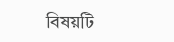বিষয়টি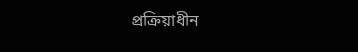প্রক্রিয়াধীন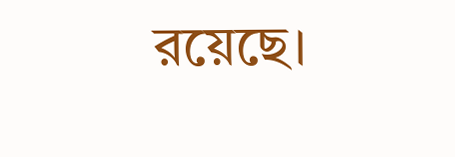রয়েছে।